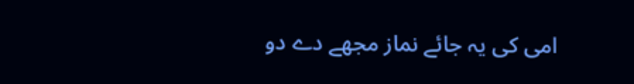امی کی یہ جائے نماز مجھے دے دو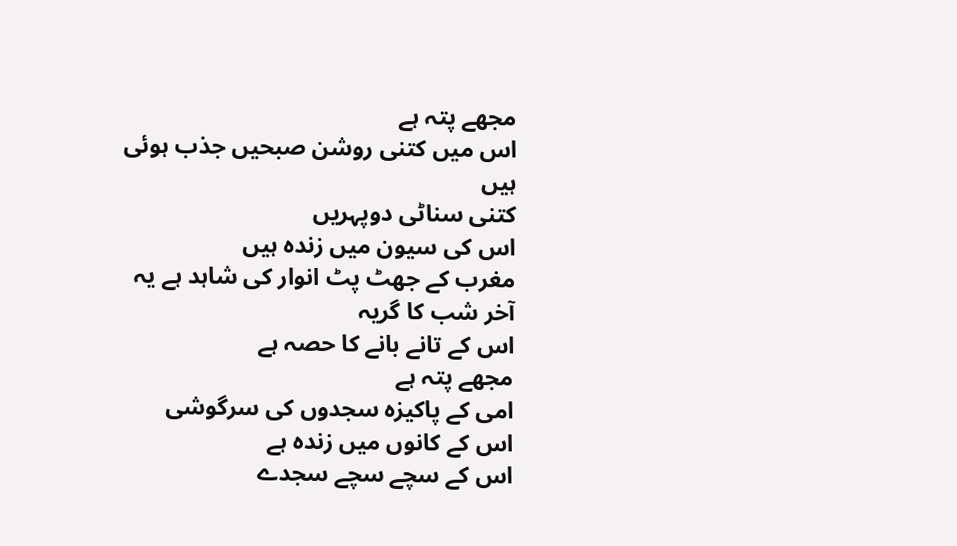مجھے پتہ ہے
اس میں کتنی روشن صبحیں جذب ہوئی ہیں
کتنی سناٹی دوپہریں
اس کی سیون میں زندہ ہیں
مغرب کے جھٹ پٹ انوار کی شاہد ہے یہ
آخر شب کا گریہ
اس کے تانے بانے کا حصہ ہے
مجھے پتہ ہے
امی کے پاکیزہ سجدوں کی سرگوشی
اس کے کانوں میں زندہ ہے
اس کے سچے سچے سجدے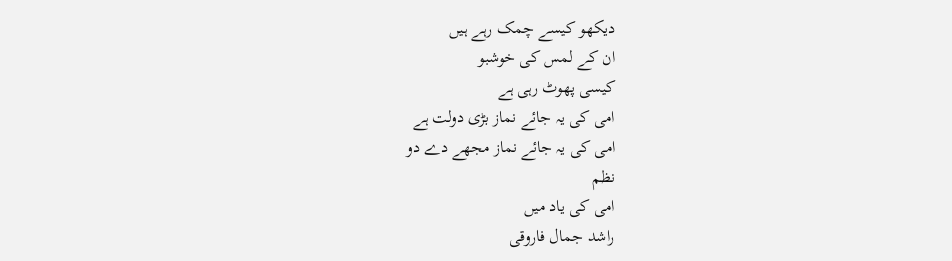دیکھو کیسے چمک رہے ہیں
ان کے لمس کی خوشبو
کیسی پھوٹ رہی ہے
امی کی یہ جائے نماز بڑی دولت ہے
امی کی یہ جائے نماز مجھے دے دو
نظم
امی کی یاد میں
راشد جمال فاروقی